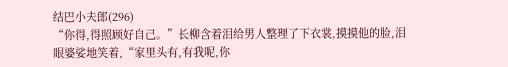结巴小夫郎(296)
“你得,得照顾好自己。”长柳含着泪给男人整理了下衣裳,摸摸他的脸,泪眼婆娑地笑着,“家里头有,有我呢,你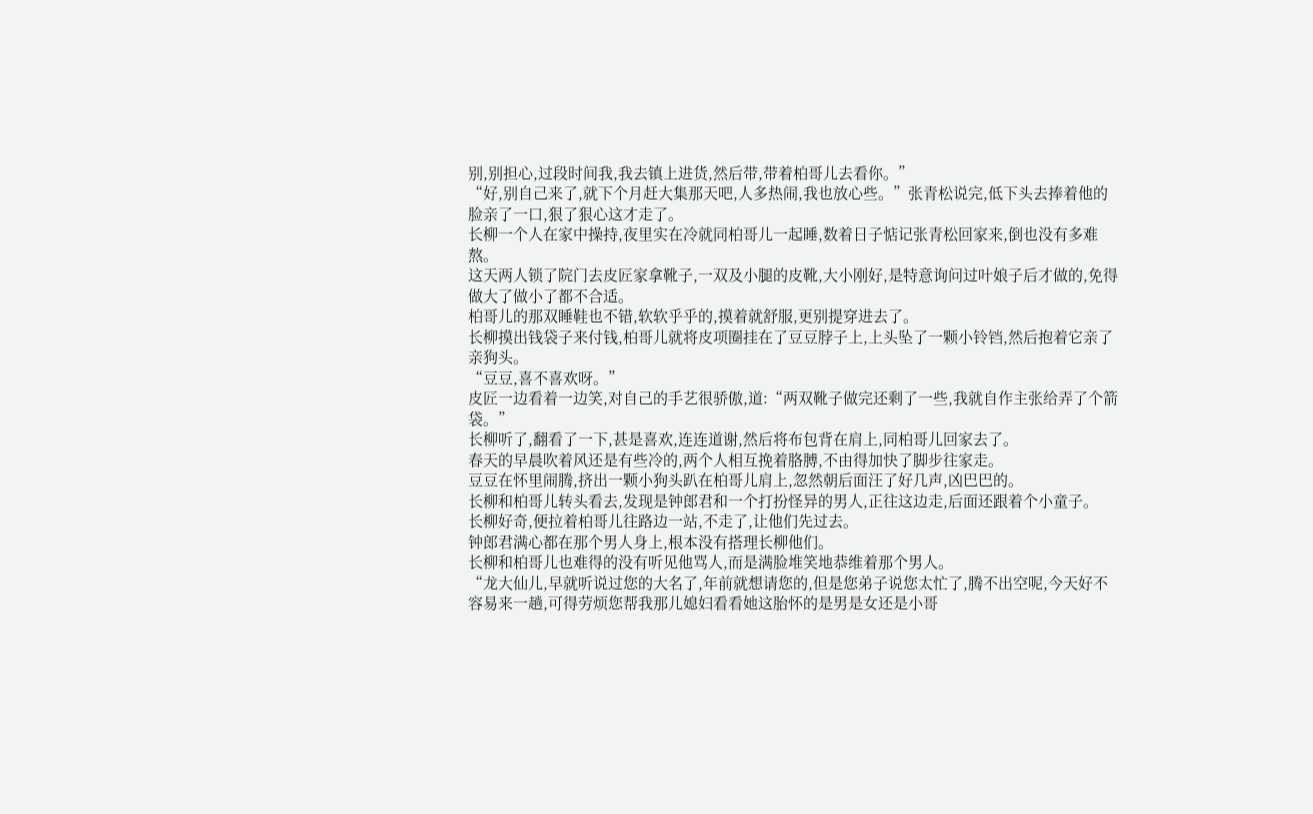别,别担心,过段时间我,我去镇上进货,然后带,带着柏哥儿去看你。”
“好,别自己来了,就下个月赶大集那天吧,人多热闹,我也放心些。”张青松说完,低下头去捧着他的脸亲了一口,狠了狠心这才走了。
长柳一个人在家中操持,夜里实在冷就同柏哥儿一起睡,数着日子惦记张青松回家来,倒也没有多难熬。
这天两人锁了院门去皮匠家拿靴子,一双及小腿的皮靴,大小刚好,是特意询问过叶娘子后才做的,免得做大了做小了都不合适。
柏哥儿的那双睡鞋也不错,软软乎乎的,摸着就舒服,更别提穿进去了。
长柳摸出钱袋子来付钱,柏哥儿就将皮项圈挂在了豆豆脖子上,上头坠了一颗小铃铛,然后抱着它亲了亲狗头。
“豆豆,喜不喜欢呀。”
皮匠一边看着一边笑,对自己的手艺很骄傲,道:“两双靴子做完还剩了一些,我就自作主张给弄了个箭袋。”
长柳听了,翻看了一下,甚是喜欢,连连道谢,然后将布包背在肩上,同柏哥儿回家去了。
春天的早晨吹着风还是有些冷的,两个人相互挽着胳膊,不由得加快了脚步往家走。
豆豆在怀里闹腾,挤出一颗小狗头趴在柏哥儿肩上,忽然朝后面汪了好几声,凶巴巴的。
长柳和柏哥儿转头看去,发现是钟郎君和一个打扮怪异的男人,正往这边走,后面还跟着个小童子。
长柳好奇,便拉着柏哥儿往路边一站,不走了,让他们先过去。
钟郎君满心都在那个男人身上,根本没有搭理长柳他们。
长柳和柏哥儿也难得的没有听见他骂人,而是满脸堆笑地恭维着那个男人。
“龙大仙儿,早就听说过您的大名了,年前就想请您的,但是您弟子说您太忙了,腾不出空呢,今天好不容易来一趟,可得劳烦您帮我那儿媳妇看看她这胎怀的是男是女还是小哥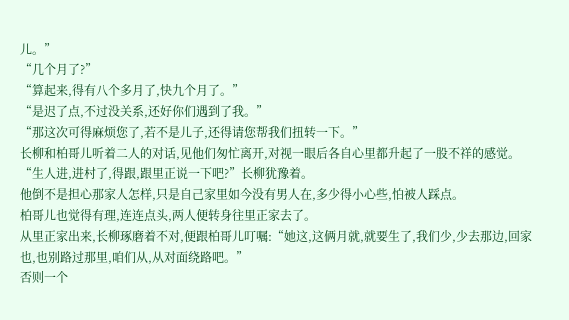儿。”
“几个月了?”
“算起来,得有八个多月了,快九个月了。”
“是迟了点,不过没关系,还好你们遇到了我。”
“那这次可得麻烦您了,若不是儿子,还得请您帮我们扭转一下。”
长柳和柏哥儿听着二人的对话,见他们匆忙离开,对视一眼后各自心里都升起了一股不祥的感觉。
“生人进,进村了,得跟,跟里正说一下吧?”长柳犹豫着。
他倒不是担心那家人怎样,只是自己家里如今没有男人在,多少得小心些,怕被人踩点。
柏哥儿也觉得有理,连连点头,两人便转身往里正家去了。
从里正家出来,长柳琢磨着不对,便跟柏哥儿叮嘱:“她这,这俩月就,就要生了,我们少,少去那边,回家也,也别路过那里,咱们从,从对面绕路吧。”
否则一个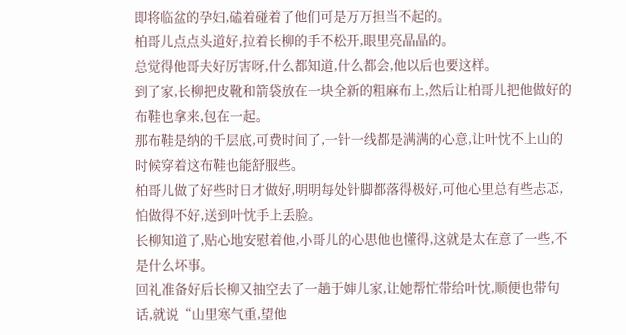即将临盆的孕妇,磕着碰着了他们可是万万担当不起的。
柏哥儿点点头道好,拉着长柳的手不松开,眼里亮晶晶的。
总觉得他哥夫好厉害呀,什么都知道,什么都会,他以后也要这样。
到了家,长柳把皮靴和箭袋放在一块全新的粗麻布上,然后让柏哥儿把他做好的布鞋也拿来,包在一起。
那布鞋是纳的千层底,可费时间了,一针一线都是满满的心意,让叶忱不上山的时候穿着这布鞋也能舒服些。
柏哥儿做了好些时日才做好,明明每处针脚都落得极好,可他心里总有些忐忑,怕做得不好,送到叶忱手上丢脸。
长柳知道了,贴心地安慰着他,小哥儿的心思他也懂得,这就是太在意了一些,不是什么坏事。
回礼准备好后长柳又抽空去了一趟于婶儿家,让她帮忙带给叶忱,顺便也带句话,就说“山里寒气重,望他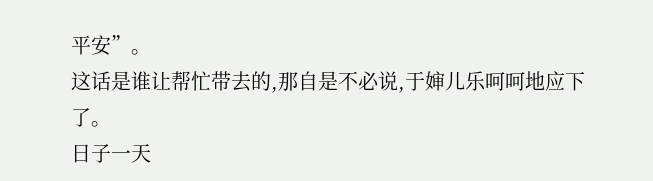平安”。
这话是谁让帮忙带去的,那自是不必说,于婶儿乐呵呵地应下了。
日子一天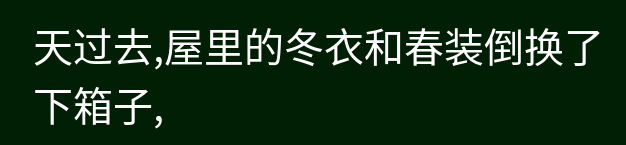天过去,屋里的冬衣和春装倒换了下箱子,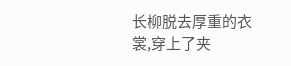长柳脱去厚重的衣裳,穿上了夹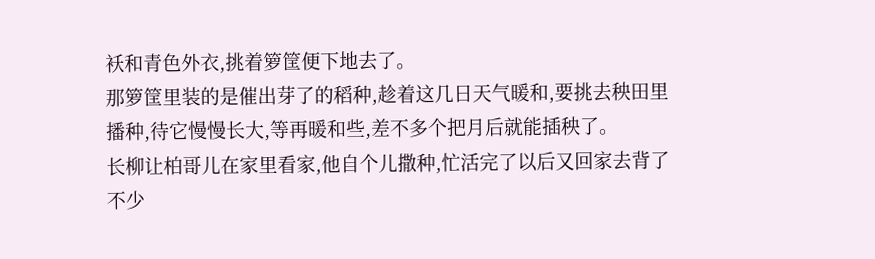袄和青色外衣,挑着箩筐便下地去了。
那箩筐里装的是催出芽了的稻种,趁着这几日天气暖和,要挑去秧田里播种,待它慢慢长大,等再暖和些,差不多个把月后就能插秧了。
长柳让柏哥儿在家里看家,他自个儿撒种,忙活完了以后又回家去背了不少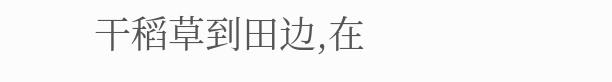干稻草到田边,在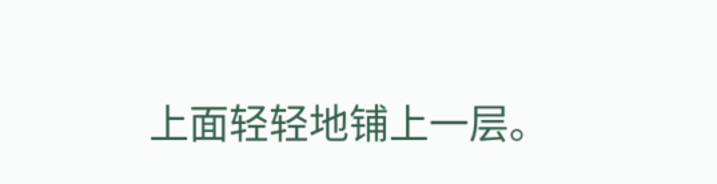上面轻轻地铺上一层。